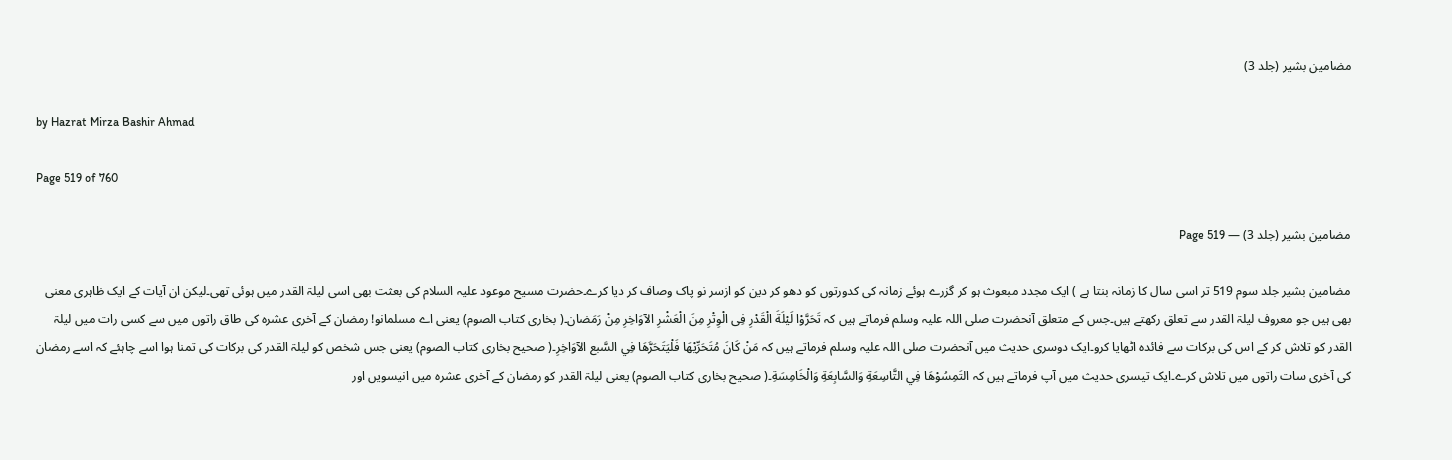مضامین بشیر (جلد 3)

by Hazrat Mirza Bashir Ahmad

Page 519 of 760

مضامین بشیر (جلد 3) — Page 519

مضامین بشیر جلد سوم 519 تر اسی سال کا زمانہ بنتا ہے ) ایک مجدد مبعوث ہو کر گزرے ہوئے زمانہ کی کدورتوں کو دھو کر دین کو ازسر نو پاک وصاف کر دیا کرے۔حضرت مسیح موعود علیہ السلام کی بعثت بھی اسی لیلۃ القدر میں ہوئی تھی۔لیکن ان آیات کے ایک ظاہری معنی بھی ہیں جو معروف لیلۃ القدر سے تعلق رکھتے ہیں۔جس کے متعلق آنحضرت صلی اللہ علیہ وسلم فرماتے ہیں کہ تَحَرَّوْا لَيْلَةَ الْقَدْرِ فِى الْوِتْرِ مِنَ الْعَشْرِ الآوَاخِرِ مِنْ رَمَضان۔( بخاری کتاب الصوم) یعنی اے مسلمانو! رمضان کے آخری عشرہ کی طاق راتوں میں سے کسی رات میں لیلۃ القدر کو تلاش کر کے اس کی برکات سے فائدہ اٹھایا کرو۔ایک دوسری حدیث میں آنحضرت صلی اللہ علیہ وسلم فرماتے ہیں کہ مَنْ كَانَ مُتَحَرِّيْهَا فَلْيَتَحَرَّهَا فِي السَّبع الآوَاخِرِ۔( صحیح بخاری کتاب الصوم) یعنی جس شخص کو لیلۃ القدر کی برکات کی تمنا ہوا اسے چاہئے کہ اسے رمضان کی آخری سات راتوں میں تلاش کرے۔ایک تیسری حدیث میں آپ فرماتے ہیں کہ التَمِسُوْهَا فِي التَّاسِعَةِ وَالسَّابِعَةِ وَالْخَامِسَةِ۔( صحیح بخاری کتاب الصوم) یعنی لیلۃ القدر کو رمضان کے آخری عشرہ میں انیسویں اور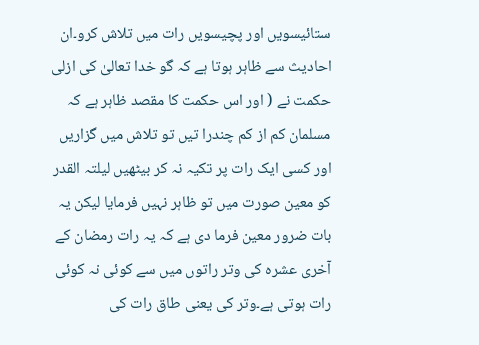ستائیسویں اور پچیسویں رات میں تلاش کرو۔ان احادیث سے ظاہر ہوتا ہے کہ گو خدا تعالیٰ کی ازلی حکمت نے ( اور اس حکمت کا مقصد ظاہر ہے کہ مسلمان کم از کم چندرا تیں تو تلاش میں گزاریں اور کسی ایک رات پر تکیہ نہ کر بیٹھیں لیلتہ القدر کو معین صورت میں تو ظاہر نہیں فرمایا لیکن یہ بات ضرور معین فرما دی ہے کہ یہ رات رمضان کے آخری عشرہ کی وتر راتوں میں سے کوئی نہ کوئی رات ہوتی ہے۔وتر کی یعنی طاق رات کی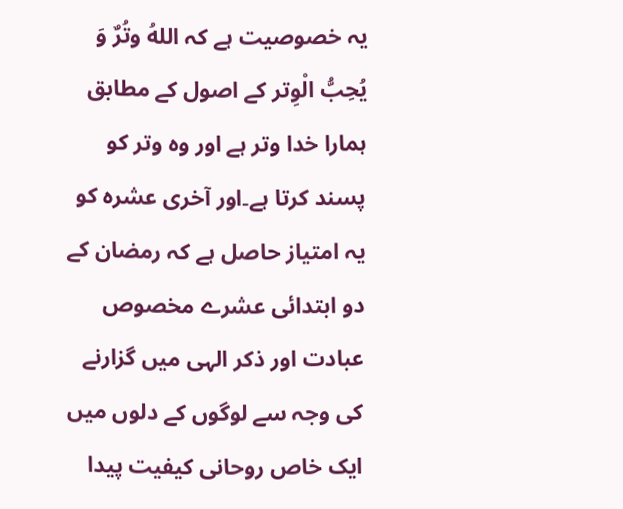یہ خصوصیت ہے کہ اللهُ وتُرٌ وَ يُحِبُّ الْوِتر کے اصول کے مطابق ہمارا خدا وتر ہے اور وہ وتر کو پسند کرتا ہے۔اور آخری عشرہ کو یہ امتیاز حاصل ہے کہ رمضان کے دو ابتدائی عشرے مخصوص عبادت اور ذکر الہی میں گزارنے کی وجہ سے لوگوں کے دلوں میں ایک خاص روحانی کیفیت پیدا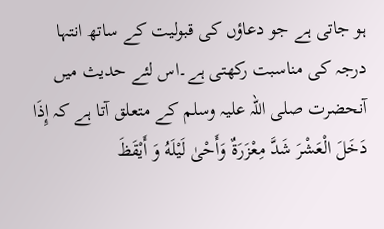ہو جاتی ہے جو دعاؤں کی قبولیت کے ساتھ انتہا درجہ کی مناسبت رکھتی ہے۔اس لئے حدیث میں آنحضرت صلی اللہ علیہ وسلم کے متعلق آتا ہے کہ إِذَا دَخَلَ الْعَشْرَ شَدَّ مِعْزَرَةٌ وَأَحْىٰ لَيْلَهُ وَ أَيْقَظَ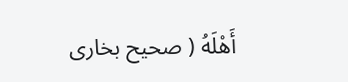أَهْلَهُ ( صحیح بخاری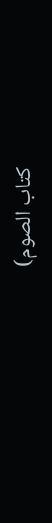کتاب الصوم)